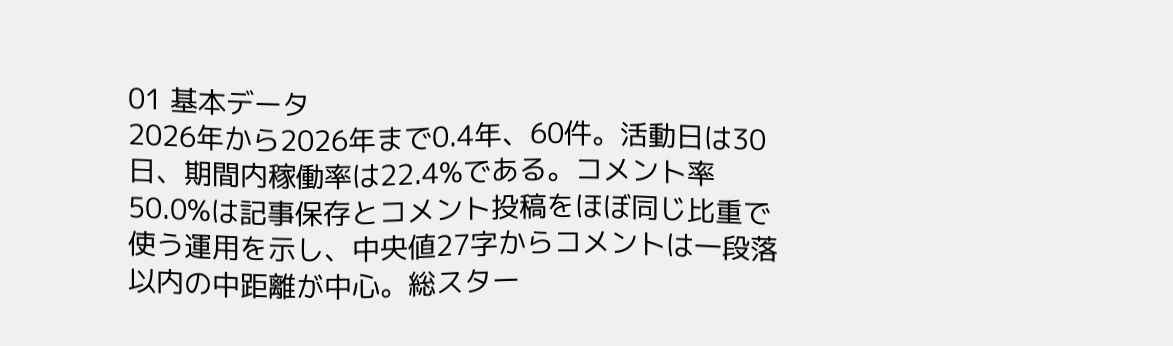01 基本データ
2026年から2026年まで0.4年、60件。活動日は30日、期間内稼働率は22.4%である。コメント率50.0%は記事保存とコメント投稿をほぼ同じ比重で使う運用を示し、中央値27字からコメントは一段落以内の中距離が中心。総スター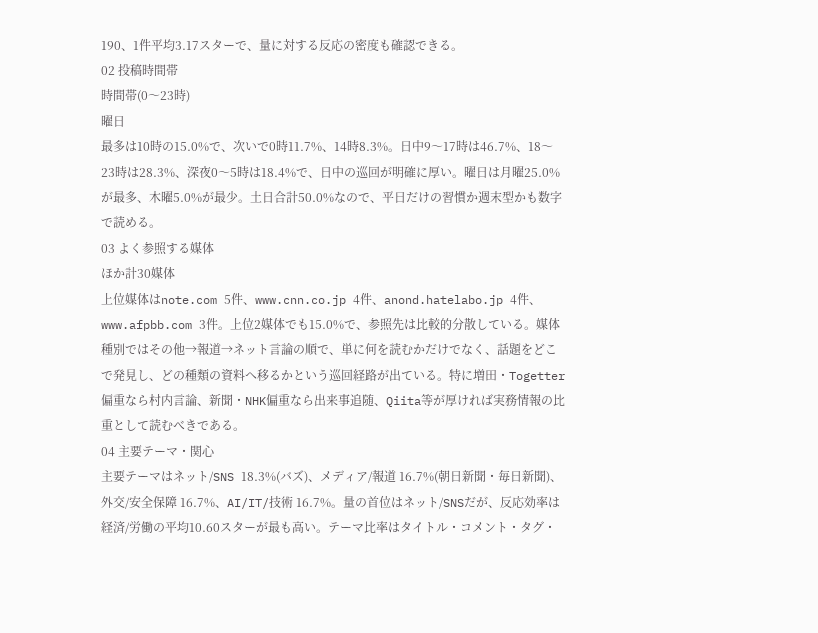190、1件平均3.17スターで、量に対する反応の密度も確認できる。
02 投稿時間帯
時間帯(0〜23時)
曜日
最多は10時の15.0%で、次いで0時11.7%、14時8.3%。日中9〜17時は46.7%、18〜23時は28.3%、深夜0〜5時は18.4%で、日中の巡回が明確に厚い。曜日は月曜25.0%が最多、木曜5.0%が最少。土日合計50.0%なので、平日だけの習慣か週末型かも数字で読める。
03 よく参照する媒体
ほか計30媒体
上位媒体はnote.com 5件、www.cnn.co.jp 4件、anond.hatelabo.jp 4件、www.afpbb.com 3件。上位2媒体でも15.0%で、参照先は比較的分散している。媒体種別ではその他→報道→ネット言論の順で、単に何を読むかだけでなく、話題をどこで発見し、どの種類の資料へ移るかという巡回経路が出ている。特に増田・Togetter偏重なら村内言論、新聞・NHK偏重なら出来事追随、Qiita等が厚ければ実務情報の比重として読むべきである。
04 主要テーマ・関心
主要テーマはネット/SNS 18.3%(バズ)、メディア/報道 16.7%(朝日新聞・毎日新聞)、外交/安全保障 16.7%、AI/IT/技術 16.7%。量の首位はネット/SNSだが、反応効率は経済/労働の平均10.60スターが最も高い。テーマ比率はタイトル・コメント・タグ・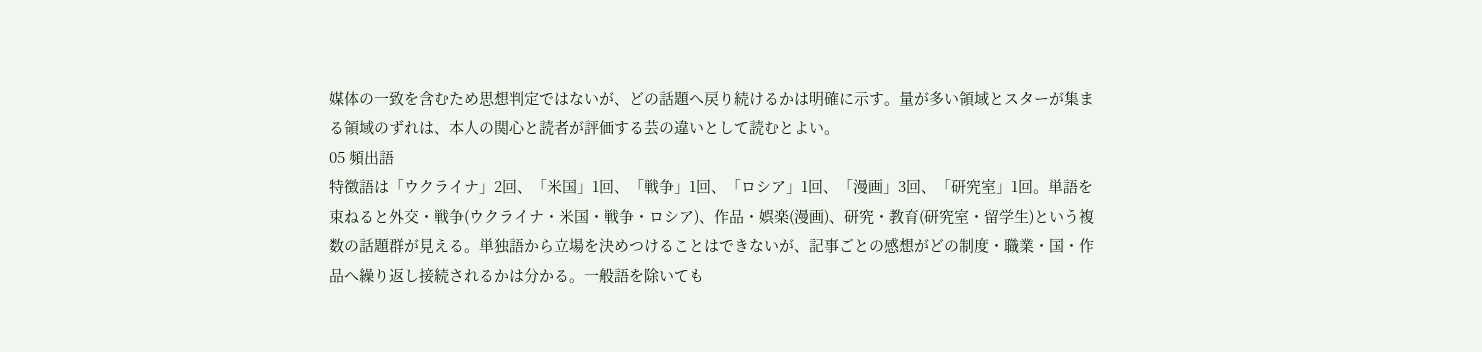媒体の一致を含むため思想判定ではないが、どの話題へ戻り続けるかは明確に示す。量が多い領域とスターが集まる領域のずれは、本人の関心と読者が評価する芸の違いとして読むとよい。
05 頻出語
特徴語は「ウクライナ」2回、「米国」1回、「戦争」1回、「ロシア」1回、「漫画」3回、「研究室」1回。単語を束ねると外交・戦争(ウクライナ・米国・戦争・ロシア)、作品・娯楽(漫画)、研究・教育(研究室・留学生)という複数の話題群が見える。単独語から立場を決めつけることはできないが、記事ごとの感想がどの制度・職業・国・作品へ繰り返し接続されるかは分かる。一般語を除いても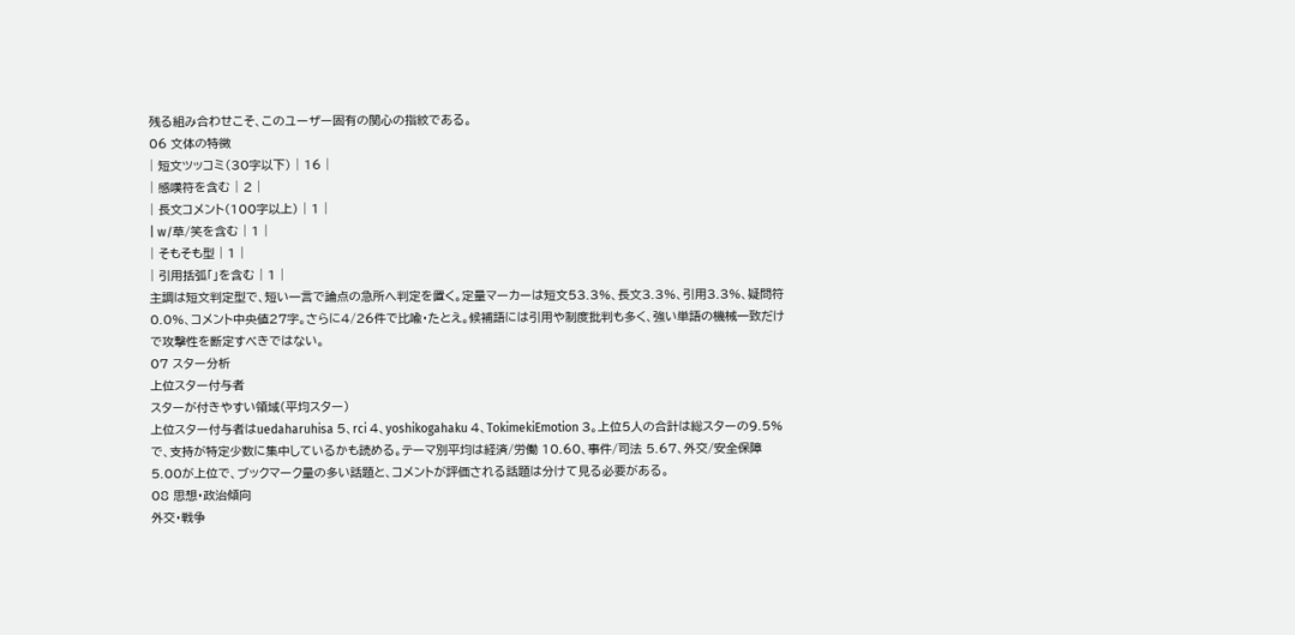残る組み合わせこそ、このユーザー固有の関心の指紋である。
06 文体の特徴
| 短文ツッコミ(30字以下) | 16 |
| 感嘆符を含む | 2 |
| 長文コメント(100字以上) | 1 |
| w/草/笑を含む | 1 |
| そもそも型 | 1 |
| 引用括弧「」を含む | 1 |
主調は短文判定型で、短い一言で論点の急所へ判定を置く。定量マーカーは短文53.3%、長文3.3%、引用3.3%、疑問符0.0%、コメント中央値27字。さらに4/26件で比喩・たとえ。候補語には引用や制度批判も多く、強い単語の機械一致だけで攻撃性を断定すべきではない。
07 スター分析
上位スター付与者
スターが付きやすい領域(平均スター)
上位スター付与者はuedaharuhisa 5、rci 4、yoshikogahaku 4、TokimekiEmotion 3。上位5人の合計は総スターの9.5%で、支持が特定少数に集中しているかも読める。テーマ別平均は経済/労働 10.60、事件/司法 5.67、外交/安全保障 5.00が上位で、ブックマーク量の多い話題と、コメントが評価される話題は分けて見る必要がある。
08 思想・政治傾向
外交・戦争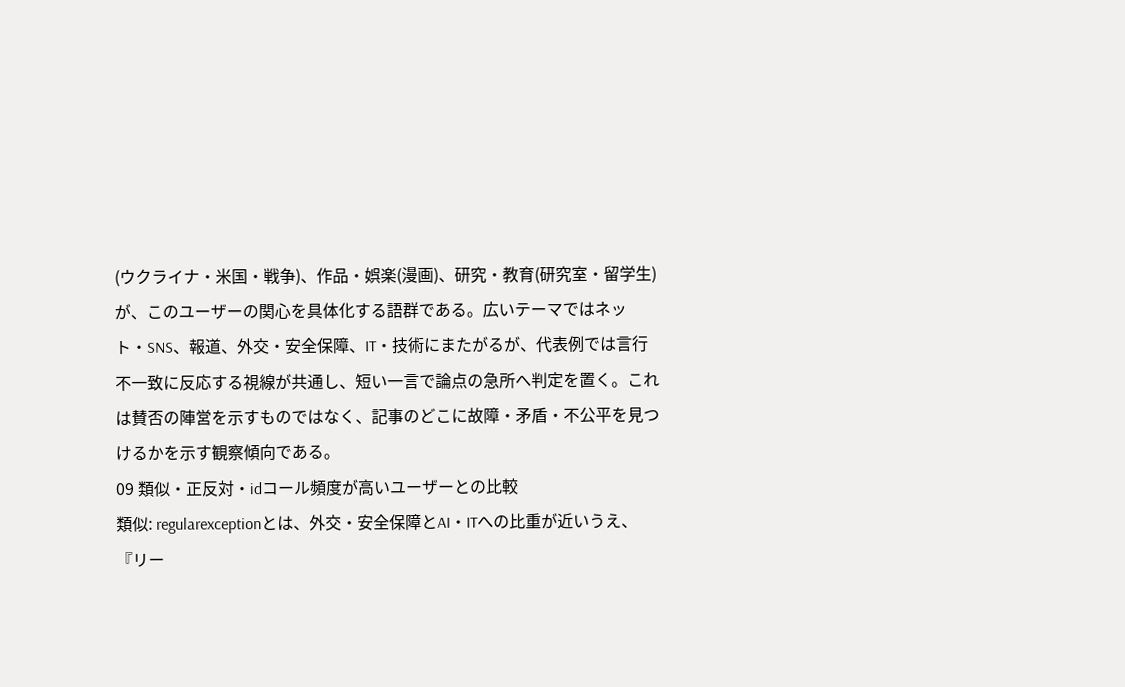(ウクライナ・米国・戦争)、作品・娯楽(漫画)、研究・教育(研究室・留学生)が、このユーザーの関心を具体化する語群である。広いテーマではネット・SNS、報道、外交・安全保障、IT・技術にまたがるが、代表例では言行不一致に反応する視線が共通し、短い一言で論点の急所へ判定を置く。これは賛否の陣営を示すものではなく、記事のどこに故障・矛盾・不公平を見つけるかを示す観察傾向である。
09 類似・正反対・idコール頻度が高いユーザーとの比較
類似: regularexceptionとは、外交・安全保障とAI・ITへの比重が近いうえ、『リー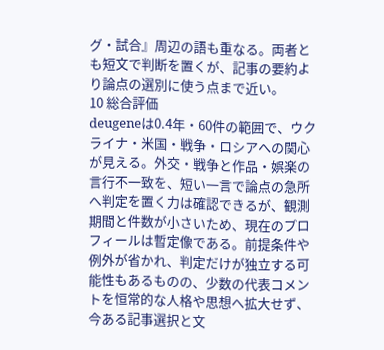グ・試合』周辺の語も重なる。両者とも短文で判断を置くが、記事の要約より論点の選別に使う点まで近い。
10 総合評価
deugeneは0.4年・60件の範囲で、ウクライナ・米国・戦争・ロシアへの関心が見える。外交・戦争と作品・娯楽の言行不一致を、短い一言で論点の急所へ判定を置く力は確認できるが、観測期間と件数が小さいため、現在のプロフィールは暫定像である。前提条件や例外が省かれ、判定だけが独立する可能性もあるものの、少数の代表コメントを恒常的な人格や思想へ拡大せず、今ある記事選択と文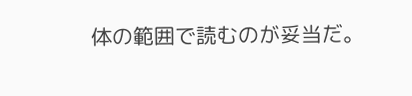体の範囲で読むのが妥当だ。